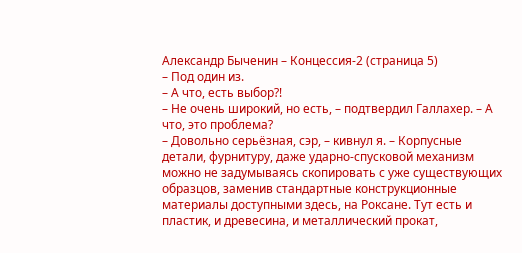Александр Быченин – Концессия-2 (страница 5)
– Под один из.
– А что, есть выбор?!
– Не очень широкий, но есть, – подтвердил Галлахер. – А что, это проблема?
– Довольно серьёзная, сэр, – кивнул я. – Корпусные детали, фурнитуру, даже ударно-спусковой механизм можно не задумываясь скопировать с уже существующих образцов, заменив стандартные конструкционные материалы доступными здесь, на Роксане. Тут есть и пластик, и древесина, и металлический прокат,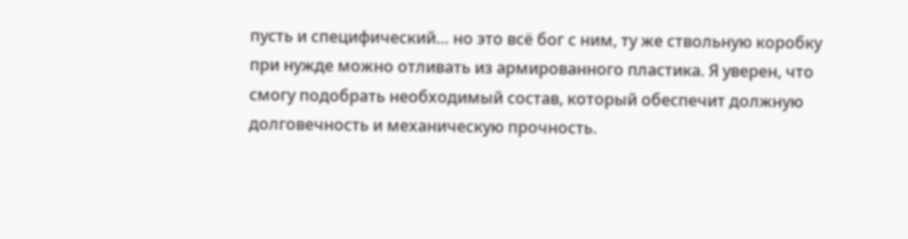пусть и специфический… но это всё бог с ним, ту же ствольную коробку при нужде можно отливать из армированного пластика. Я уверен, что смогу подобрать необходимый состав, который обеспечит должную долговечность и механическую прочность.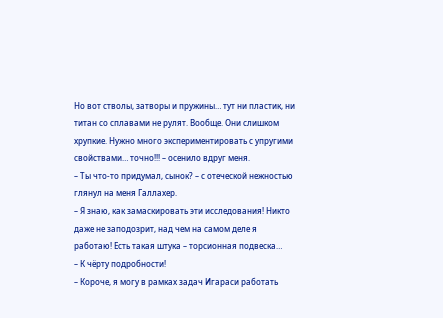Но вот стволы, затворы и пружины… тут ни пластик, ни титан со сплавами не рулят. Вообще. Они слишком хрупкие. Нужно много экспериментировать с упругими свойствами… точно!!! – осенило вдруг меня.
– Ты что-то придумал, сынок? – с отеческой нежностью глянул на меня Галлахер.
– Я знаю, как замаскировать эти исследования! Никто даже не заподозрит, над чем на самом деле я работаю! Есть такая штука – торсионная подвеска…
– К чёрту подробности!
– Короче, я могу в рамках задач Игараси работать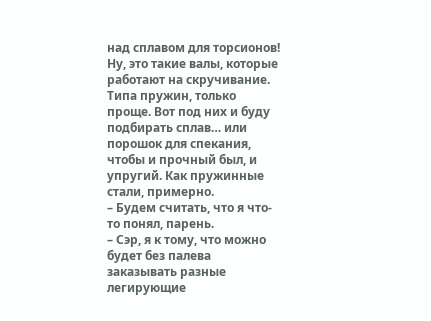над сплавом для торсионов! Ну, это такие валы, которые работают на скручивание. Типа пружин, только проще. Вот под них и буду подбирать сплав… или порошок для спекания, чтобы и прочный был, и упругий. Как пружинные стали, примерно.
– Будем считать, что я что-то понял, парень.
– Сэр, я к тому, что можно будет без палева заказывать разные легирующие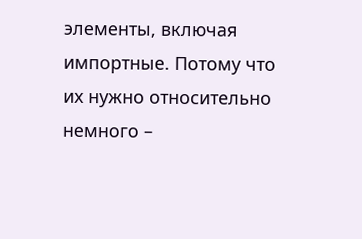элементы, включая импортные. Потому что их нужно относительно немного –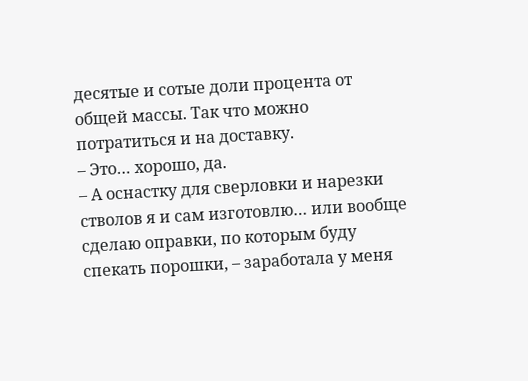десятые и сотые доли процента от общей массы. Так что можно потратиться и на доставку.
– Это… хорошо, да.
– А оснастку для сверловки и нарезки стволов я и сам изготовлю… или вообще сделаю оправки, по которым буду спекать порошки, – заработала у меня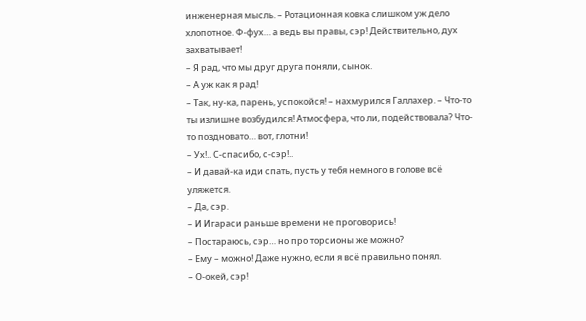инженерная мысль. – Ротационная ковка слишком уж дело хлопотное. Ф-фух… а ведь вы правы, сэр! Действительно, дух захватывает!
– Я рад, что мы друг друга поняли, сынок.
– А уж как я рад!
– Так, ну-ка, парень, успокойся! – нахмурился Галлахер. – Что-то ты излишне возбудился! Атмосфера, что ли, подействовала? Что-то поздновато… вот, глотни!
– Ух!.. С-спасибо, с-сэр!..
– И давай-ка иди спать, пусть у тебя немного в голове всё уляжется.
– Да, сэр.
– И Игараси раньше времени не проговорись!
– Постараюсь, сэр… но про торсионы же можно?
– Ему – можно! Даже нужно, если я всё правильно понял.
– О-окей, сэр!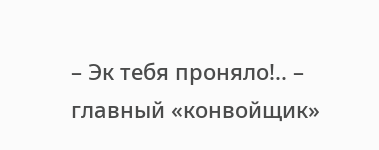– Эк тебя проняло!.. – главный «конвойщик»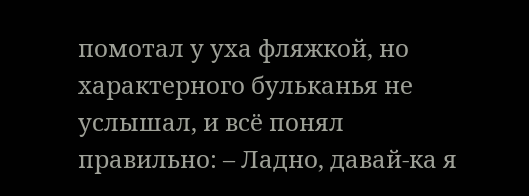помотал у уха фляжкой, но характерного бульканья не услышал, и всё понял правильно: – Ладно, давай-ка я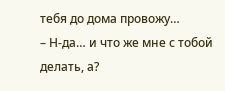тебя до дома провожу…
– Н-да… и что же мне с тобой делать, а?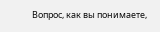Вопрос, как вы понимаете,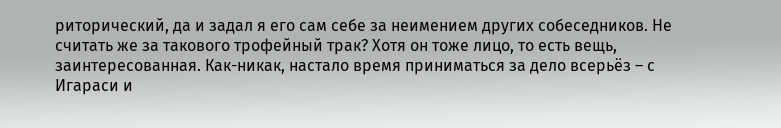риторический, да и задал я его сам себе за неимением других собеседников. Не считать же за такового трофейный трак? Хотя он тоже лицо, то есть вещь, заинтересованная. Как-никак, настало время приниматься за дело всерьёз – с Игараси и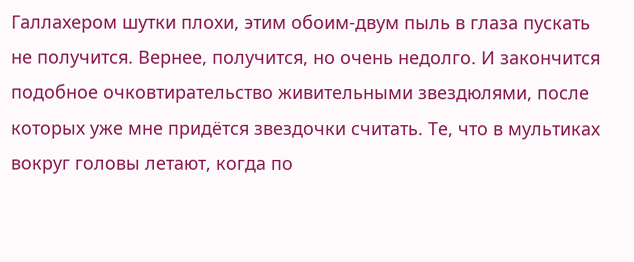Галлахером шутки плохи, этим обоим-двум пыль в глаза пускать не получится. Вернее, получится, но очень недолго. И закончится подобное очковтирательство живительными звездюлями, после которых уже мне придётся звездочки считать. Те, что в мультиках вокруг головы летают, когда по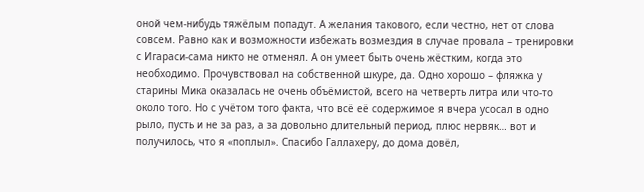оной чем-нибудь тяжёлым попадут. А желания такового, если честно, нет от слова совсем. Равно как и возможности избежать возмездия в случае провала – тренировки с Игараси-сама никто не отменял. А он умеет быть очень жёстким, когда это необходимо. Прочувствовал на собственной шкуре, да. Одно хорошо – фляжка у старины Мика оказалась не очень объёмистой, всего на четверть литра или что-то около того. Но с учётом того факта, что всё её содержимое я вчера усосал в одно рыло, пусть и не за раз, а за довольно длительный период, плюс нервяк… вот и получилось, что я «поплыл». Спасибо Галлахеру, до дома довёл,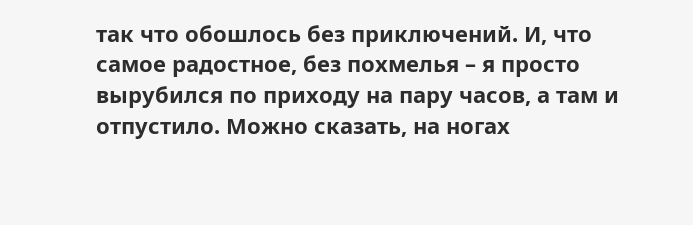так что обошлось без приключений. И, что самое радостное, без похмелья – я просто вырубился по приходу на пару часов, а там и отпустило. Можно сказать, на ногах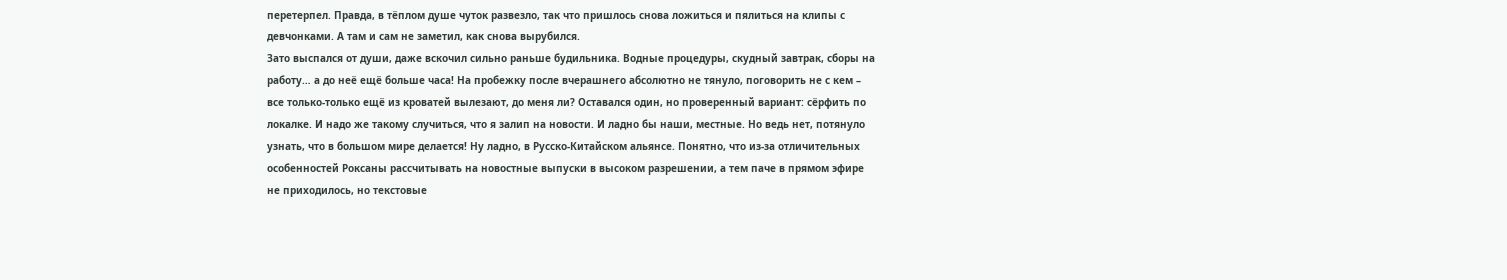перетерпел. Правда, в тёплом душе чуток развезло, так что пришлось снова ложиться и пялиться на клипы с девчонками. А там и сам не заметил, как снова вырубился.
Зато выспался от души, даже вскочил сильно раньше будильника. Водные процедуры, скудный завтрак, сборы на работу… а до неё ещё больше часа! На пробежку после вчерашнего абсолютно не тянуло, поговорить не с кем – все только-только ещё из кроватей вылезают, до меня ли? Оставался один, но проверенный вариант: сёрфить по локалке. И надо же такому случиться, что я залип на новости. И ладно бы наши, местные. Но ведь нет, потянуло узнать, что в большом мире делается! Ну ладно, в Русско-Китайском альянсе. Понятно, что из-за отличительных особенностей Роксаны рассчитывать на новостные выпуски в высоком разрешении, а тем паче в прямом эфире не приходилось, но текстовые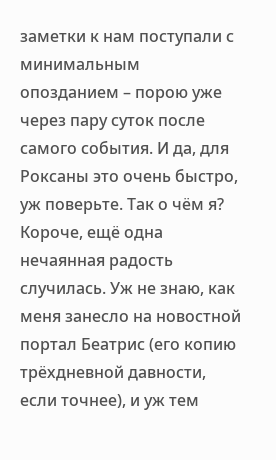заметки к нам поступали с минимальным опозданием – порою уже через пару суток после самого события. И да, для Роксаны это очень быстро, уж поверьте. Так о чём я? Короче, ещё одна нечаянная радость случилась. Уж не знаю, как меня занесло на новостной портал Беатрис (его копию трёхдневной давности, если точнее), и уж тем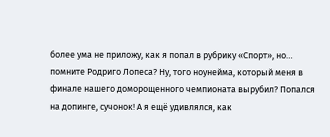более ума не приложу, как я попал в рубрику «Спорт», но… помните Родриго Лопеса? Ну, того ноунейма, который меня в финале нашего доморощенного чемпионата вырубил? Попался на допинге, сучонок! А я ещё удивлялся, как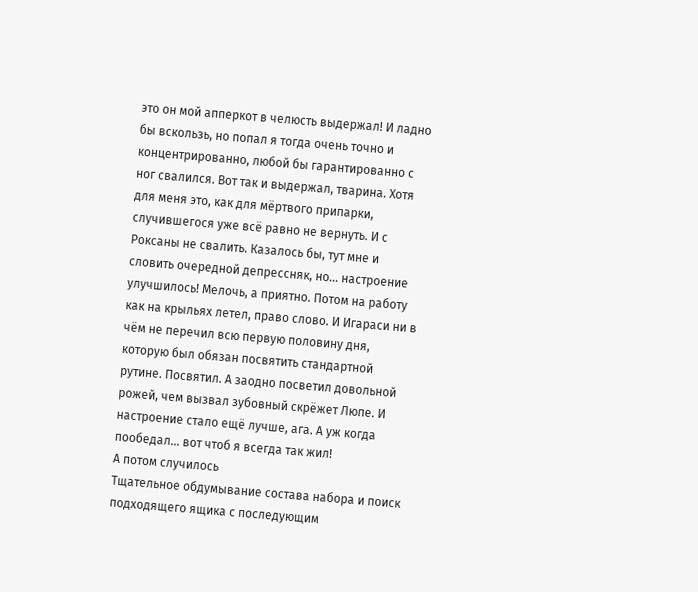это он мой апперкот в челюсть выдержал! И ладно бы вскользь, но попал я тогда очень точно и концентрированно, любой бы гарантированно с ног свалился. Вот так и выдержал, тварина. Хотя для меня это, как для мёртвого припарки, случившегося уже всё равно не вернуть. И с Роксаны не свалить. Казалось бы, тут мне и словить очередной депрессняк, но… настроение улучшилось! Мелочь, а приятно. Потом на работу как на крыльях летел, право слово. И Игараси ни в чём не перечил всю первую половину дня, которую был обязан посвятить стандартной рутине. Посвятил. А заодно посветил довольной рожей, чем вызвал зубовный скрёжет Люпе. И настроение стало ещё лучше, ага. А уж когда пообедал… вот чтоб я всегда так жил!
А потом случилось
Тщательное обдумывание состава набора и поиск подходящего ящика с последующим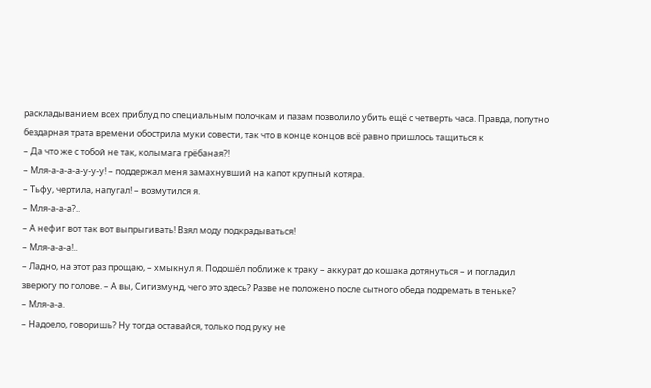раскладыванием всех приблуд по специальным полочкам и пазам позволило убить ещё с четверть часа. Правда, попутно бездарная трата времени обострила муки совести, так что в конце концов всё равно пришлось тащиться к
– Да что же с тобой не так, колымага грёбаная?!
– Мля-а-а-а-а-у-у-у! – поддержал меня замахнувший на капот крупный котяра.
– Тьфу, чертила, напугал! – возмутился я.
– Мля-а-а-а?..
– А нефиг вот так вот выпрыгивать! Взял моду подкрадываться!
– Мля-а-а-а!..
– Ладно, на этот раз прощаю, – хмыкнул я. Подошёл поближе к траку – аккурат до кошака дотянуться – и погладил зверюгу по голове. – А вы, Сигизмунд, чего это здесь? Разве не положено после сытного обеда подремать в теньке?
– Мля-а-а.
– Надоело, говоришь? Ну тогда оставайся, только под руку не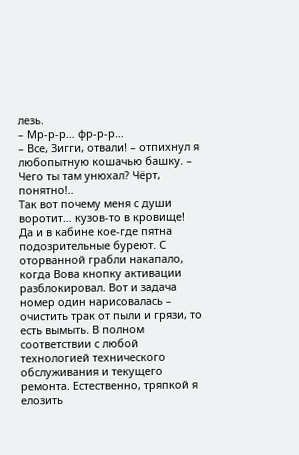лезь.
– Мр-р-р… фр-р-р…
– Все, Зигги, отвали! – отпихнул я любопытную кошачью башку. – Чего ты там унюхал? Чёрт, понятно!..
Так вот почему меня с души воротит… кузов-то в кровище! Да и в кабине кое-где пятна подозрительные буреют. С оторванной грабли накапало, когда Вова кнопку активации разблокировал. Вот и задача номер один нарисовалась – очистить трак от пыли и грязи, то есть вымыть. В полном соответствии с любой технологией технического обслуживания и текущего ремонта. Естественно, тряпкой я елозить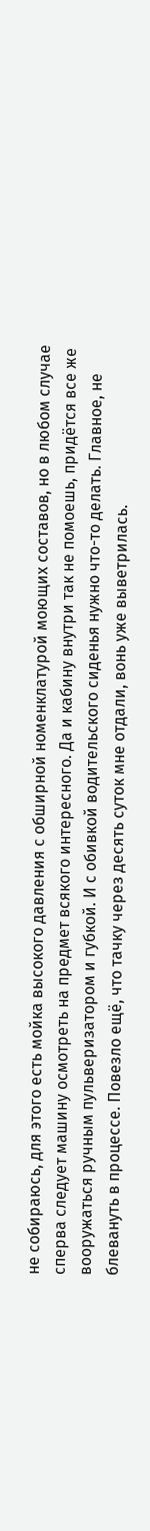не собираюсь, для этого есть мойка высокого давления с обширной номенклатурой моющих составов, но в любом случае сперва следует машину осмотреть на предмет всякого интересного. Да и кабину внутри так не помоешь, придётся все же вооружаться ручным пульверизатором и губкой. И с обивкой водительского сиденья нужно что-то делать. Главное, не блевануть в процессе. Повезло ещё, что тачку через десять суток мне отдали, вонь уже выветрилась.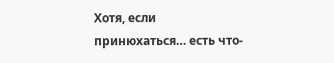Хотя, если принюхаться… есть что-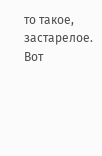то такое, застарелое. Вот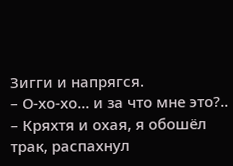Зигги и напрягся.
– О-хо-хо… и за что мне это?.. – Кряхтя и охая, я обошёл трак, распахнул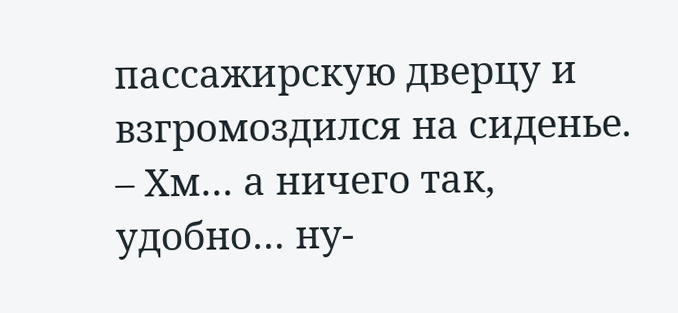пассажирскую дверцу и взгромоздился на сиденье. – Хм… а ничего так, удобно… ну-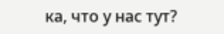ка, что у нас тут?